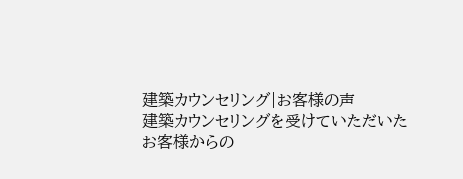建築カウンセリング|お客様の声
建築カウンセリングを受けていただいた
お客様からの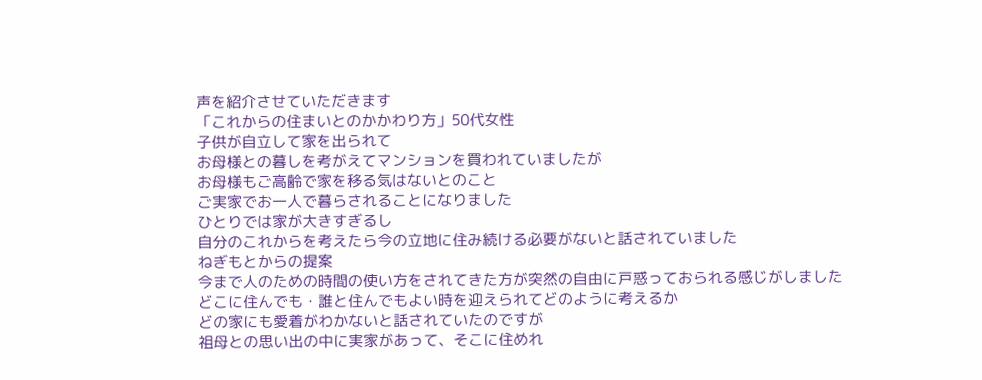声を紹介させていただきます
「これからの住まいとのかかわり方」50代女性
子供が自立して家を出られて
お母様との暮しを考がえてマンションを買われていましたが
お母様もご高齢で家を移る気はないとのこと
ご実家でお一人で暮らされることになりました
ひとりでは家が大きすぎるし
自分のこれからを考えたら今の立地に住み続ける必要がないと話されていました
ねぎもとからの提案
今まで人のための時間の使い方をされてきた方が突然の自由に戸惑っておられる感じがしました
どこに住んでも・誰と住んでもよい時を迎えられてどのように考えるか
どの家にも愛着がわかないと話されていたのですが
祖母との思い出の中に実家があって、そこに住めれ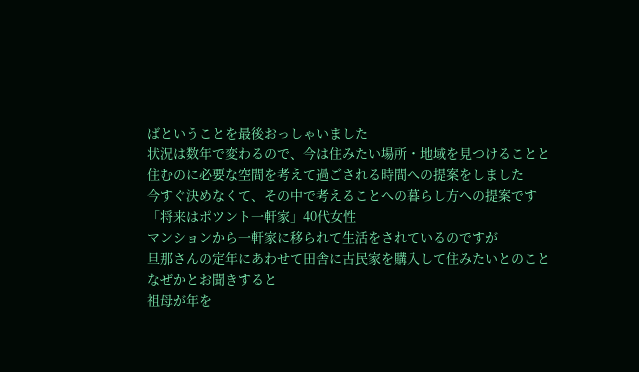ばということを最後おっしゃいました
状況は数年で変わるので、今は住みたい場所・地域を見つけることと
住むのに必要な空間を考えて過ごされる時間への提案をしました
今すぐ決めなくて、その中で考えることへの暮らし方への提案です
「将来はポツント一軒家」40代女性
マンションから一軒家に移られて生活をされているのですが
旦那さんの定年にあわせて田舎に古民家を購入して住みたいとのこと
なぜかとお聞きすると
祖母が年を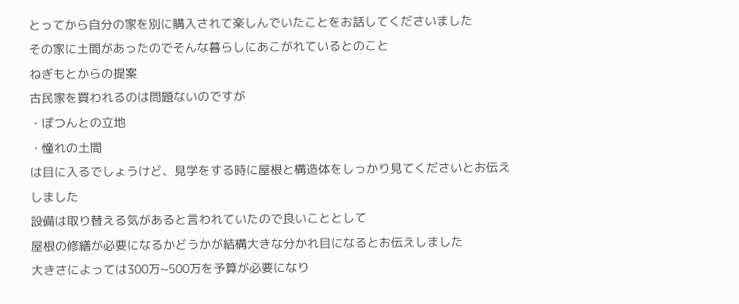とってから自分の家を別に購入されて楽しんでいたことをお話してくださいました
その家に土間があったのでそんな暮らしにあこがれているとのこと
ねぎもとからの提案
古民家を買われるのは問題ないのですが
・ぽつんとの立地
・憧れの土間
は目に入るでしょうけど、見学をする時に屋根と構造体をしっかり見てくださいとお伝えしました
設備は取り替える気があると言われていたので良いこととして
屋根の修繕が必要になるかどうかが結構大きな分かれ目になるとお伝えしました
大きさによっては300万~500万を予算が必要になり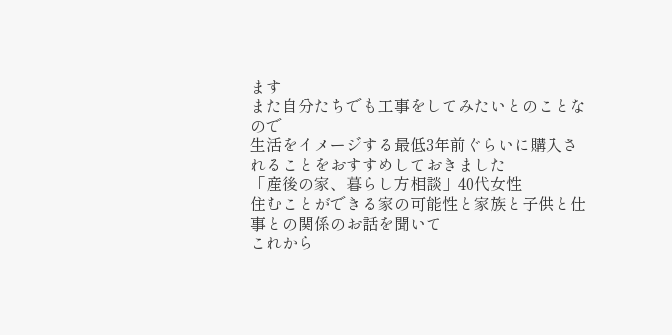ます
また自分たちでも工事をしてみたいとのことなので
生活をイメージする最低3年前ぐらいに購入されることをおすすめしておきました
「産後の家、暮らし方相談」40代女性
住むことができる家の可能性と家族と子供と仕事との関係のお話を聞いて
これから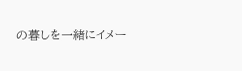の暮しを一緒にイメー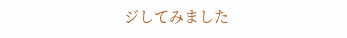ジしてみました